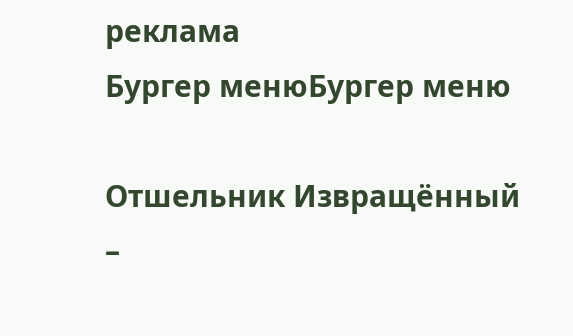реклама
Бургер менюБургер меню

Отшельник Извращённый –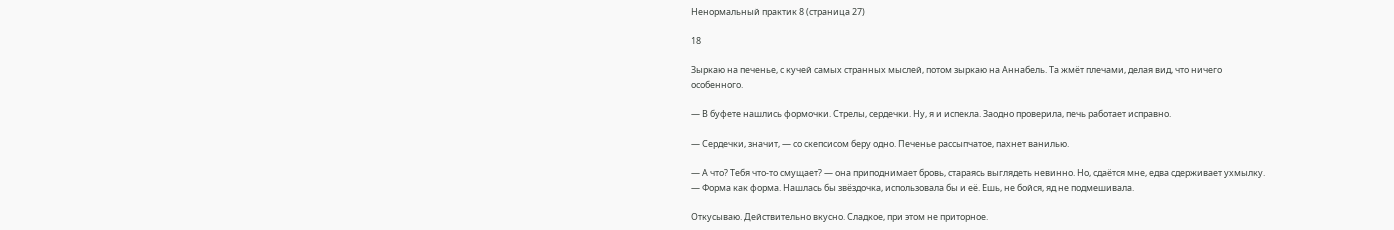Ненормальный практик 8 (страница 27)

18

Зыркаю на печенье, с кучей самых странных мыслей, потом зыркаю на Аннабель. Та жмёт плечами, делая вид, что ничего особенного.

— В буфете нашлись формочки. Стрелы, сердечки. Ну, я и испекла. Заодно проверила, печь работает исправно.

— Сердечки, значит, — со скепсисом беру одно. Печенье рассыпчатое, пахнет ванилью.

— А что? Тебя что-то смущает? — она приподнимает бровь, стараясь выглядеть невинно. Но, сдаётся мне, едва сдерживает ухмылку. — Форма как форма. Нашлась бы звёздочка, использовала бы и её. Ешь, не бойся, яд не подмешивала.

Откусываю. Действительно вкусно. Сладкое, при этом не приторное.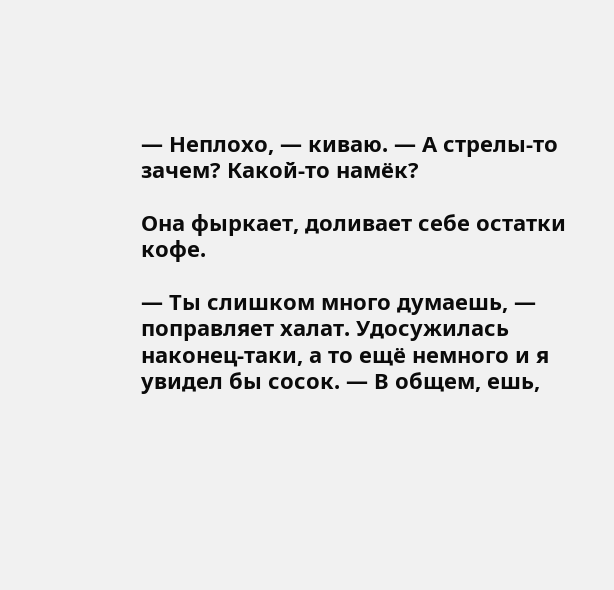— Неплохо, — киваю. — А стрелы-то зачем? Какой-то намёк?

Она фыркает, доливает себе остатки кофе.

— Ты слишком много думаешь, — поправляет халат. Удосужилась наконец-таки, а то ещё немного и я увидел бы сосок. — В общем, ешь,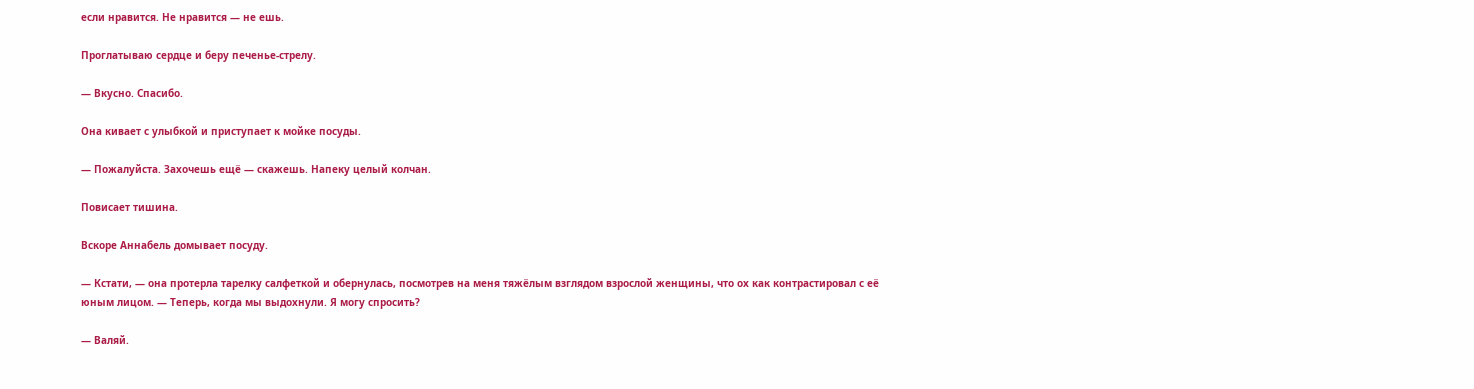если нравится. Не нравится — не ешь.

Проглатываю сердце и беру печенье-стрелу.

— Вкусно. Спасибо.

Она кивает с улыбкой и приступает к мойке посуды.

— Пожалуйста. Захочешь ещё — скажешь. Напеку целый колчан.

Повисает тишина.

Вскоре Аннабель домывает посуду.

— Кстати, — она протерла тарелку салфеткой и обернулась, посмотрев на меня тяжёлым взглядом взрослой женщины, что ох как контрастировал с её юным лицом. — Теперь, когда мы выдохнули. Я могу спросить?

— Валяй.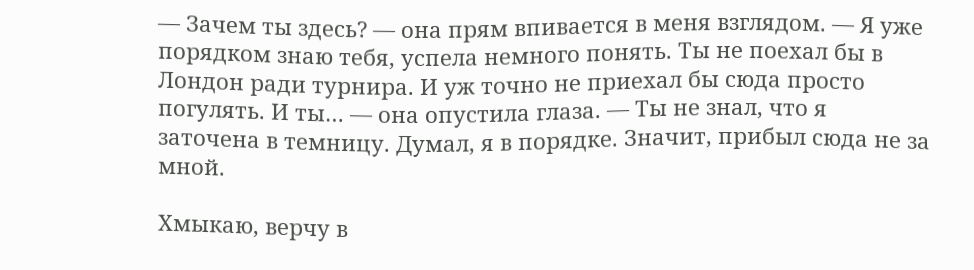— Зачем ты здесь? — она прям впивается в меня взглядом. — Я уже порядком знаю тебя, успела немного понять. Ты не поехал бы в Лондон ради турнира. И уж точно не приехал бы сюда просто погулять. И ты… — она опустила глаза. — Ты не знал, что я заточена в темницу. Думал, я в порядке. Значит, прибыл сюда не за мной.

Хмыкаю, верчу в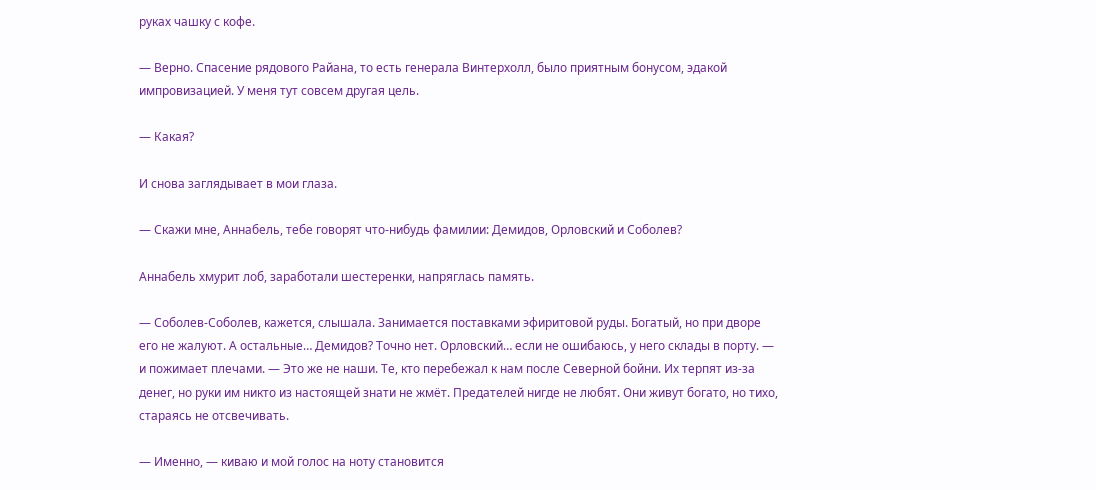руках чашку с кофе.

— Верно. Спасение рядового Райана, то есть генерала Винтерхолл, было приятным бонусом, эдакой импровизацией. У меня тут совсем другая цель.

— Какая?

И снова заглядывает в мои глаза.

— Скажи мне, Аннабель, тебе говорят что-нибудь фамилии: Демидов, Орловский и Соболев?

Аннабель хмурит лоб, заработали шестеренки, напряглась память.

— Соболев-Соболев, кажется, слышала. Занимается поставками эфиритовой руды. Богатый, но при дворе его не жалуют. А остальные… Демидов? Точно нет. Орловский… если не ошибаюсь, у него склады в порту. — и пожимает плечами. — Это же не наши. Те, кто перебежал к нам после Северной бойни. Их терпят из-за денег, но руки им никто из настоящей знати не жмёт. Предателей нигде не любят. Они живут богато, но тихо, стараясь не отсвечивать.

— Именно, — киваю и мой голос на ноту становится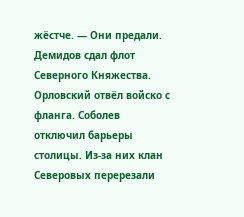жёстче. — Они предали. Демидов сдал флот Северного Княжества. Орловский отвёл войско с фланга. Соболев отключил барьеры столицы. Из-за них клан Северовых перерезали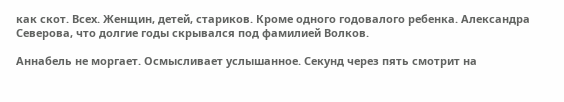как скот. Всех. Женщин, детей, стариков. Кроме одного годовалого ребенка. Александра Северова, что долгие годы скрывался под фамилией Волков.

Аннабель не моргает. Осмысливает услышанное. Секунд через пять смотрит на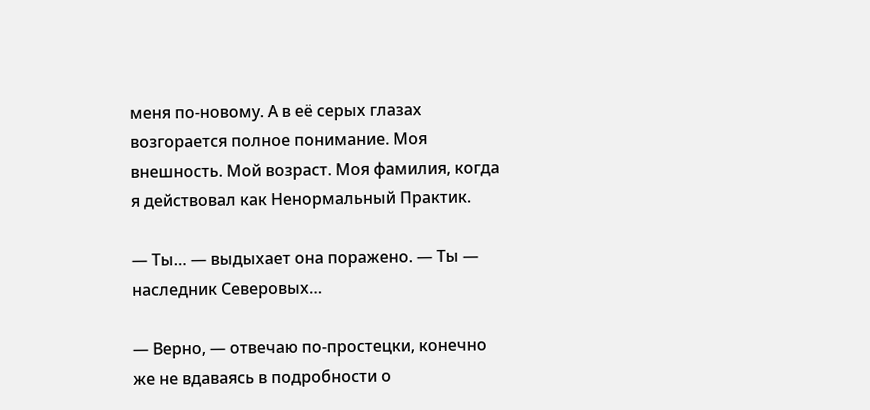меня по-новому. А в её серых глазах возгорается полное понимание. Моя внешность. Мой возраст. Моя фамилия, когда я действовал как Ненормальный Практик.

— Ты… — выдыхает она поражено. — Ты — наследник Северовых…

— Верно, — отвечаю по-простецки, конечно же не вдаваясь в подробности о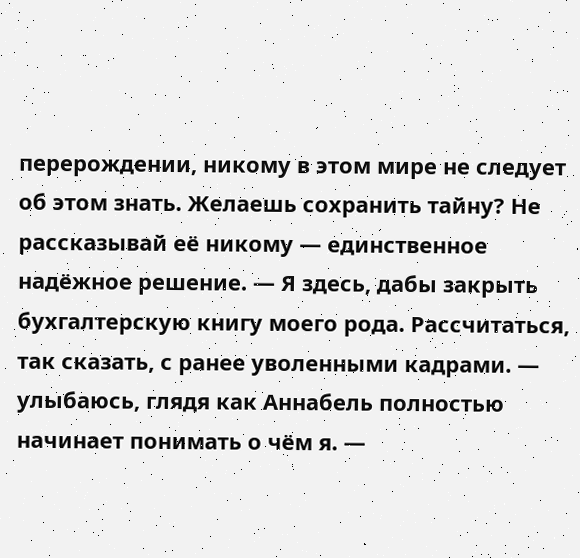перерождении, никому в этом мире не следует об этом знать. Желаешь сохранить тайну? Не рассказывай её никому — единственное надёжное решение. — Я здесь, дабы закрыть бухгалтерскую книгу моего рода. Рассчитаться, так сказать, с ранее уволенными кадрами. — улыбаюсь, глядя как Аннабель полностью начинает понимать о чём я. —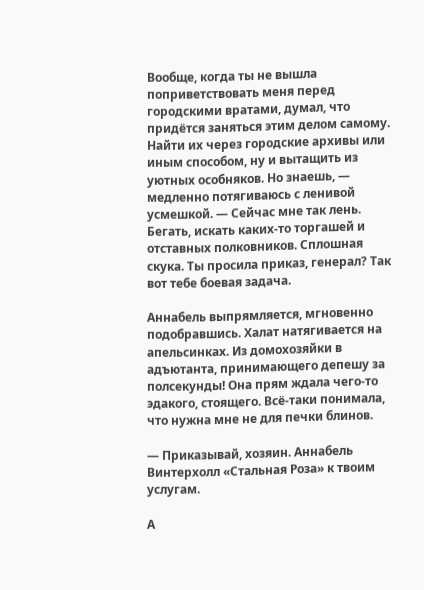Вообще, когда ты не вышла поприветствовать меня перед городскими вратами, думал, что придётся заняться этим делом самому. Найти их через городские архивы или иным способом, ну и вытащить из уютных особняков. Но знаешь, — медленно потягиваюсь с ленивой усмешкой. — Сейчас мне так лень. Бегать, искать каких-то торгашей и отставных полковников. Сплошная скука. Ты просила приказ, генерал? Так вот тебе боевая задача.

Аннабель выпрямляется, мгновенно подобравшись. Халат натягивается на апельсинках. Из домохозяйки в адъютанта, принимающего депешу за полсекунды! Она прям ждала чего-то эдакого, стоящего. Всё-таки понимала, что нужна мне не для печки блинов.

— Приказывай, хозяин. Аннабель Винтерхолл «Стальная Роза» к твоим услугам.

А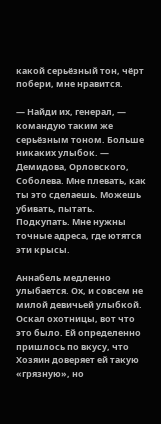какой серьёзный тон, чёрт побери, мне нравится.

— Найди их, генерал, — командую таким же серьёзным тоном. Больше никаких улыбок. — Демидова, Орловского, Соболева. Мне плевать, как ты это сделаешь. Можешь убивать, пытать. Подкупать. Мне нужны точные адреса, где ютятся эти крысы.

Аннабель медленно улыбается. Ох, и совсем не милой девичьей улыбкой. Оскал охотницы, вот что это было. Ей определенно пришлось по вкусу, что Хозяин доверяет ей такую «грязную», но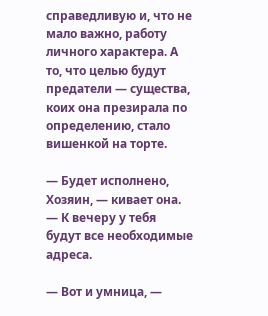справедливую и, что не мало важно, работу личного характера. А то, что целью будут предатели — существа, коих она презирала по определению, стало вишенкой на торте.

— Будет исполнено, Хозяин, — кивает она. — К вечеру у тебя будут все необходимые адреса.

— Вот и умница, —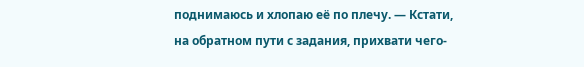поднимаюсь и хлопаю её по плечу. — Кстати, на обратном пути с задания, прихвати чего-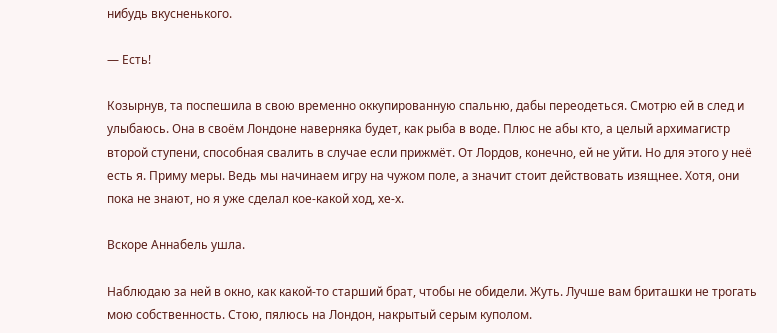нибудь вкусненького.

— Есть!

Козырнув, та поспешила в свою временно оккупированную спальню, дабы переодеться. Смотрю ей в след и улыбаюсь. Она в своём Лондоне наверняка будет, как рыба в воде. Плюс не абы кто, а целый архимагистр второй ступени, способная свалить в случае если прижмёт. От Лордов, конечно, ей не уйти. Но для этого у неё есть я. Приму меры. Ведь мы начинаем игру на чужом поле, а значит стоит действовать изящнее. Хотя, они пока не знают, но я уже сделал кое-какой ход, хе-х.

Вскоре Аннабель ушла.

Наблюдаю за ней в окно, как какой-то старший брат, чтобы не обидели. Жуть. Лучше вам бриташки не трогать мою собственность. Стою, пялюсь на Лондон, накрытый серым куполом.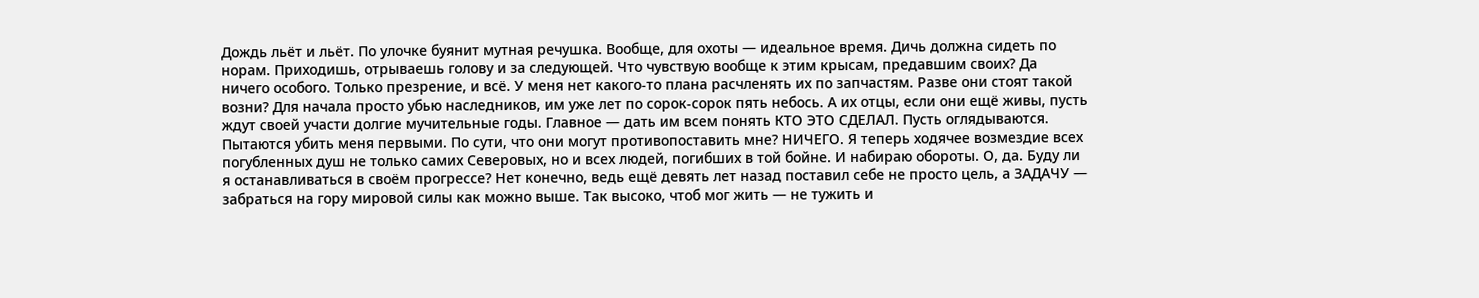Дождь льёт и льёт. По улочке буянит мутная речушка. Вообще, для охоты — идеальное время. Дичь должна сидеть по норам. Приходишь, отрываешь голову и за следующей. Что чувствую вообще к этим крысам, предавшим своих? Да ничего особого. Только презрение, и всё. У меня нет какого-то плана расчленять их по запчастям. Разве они стоят такой возни? Для начала просто убью наследников, им уже лет по сорок-сорок пять небось. А их отцы, если они ещё живы, пусть ждут своей участи долгие мучительные годы. Главное — дать им всем понять КТО ЭТО СДЕЛАЛ. Пусть оглядываются. Пытаются убить меня первыми. По сути, что они могут противопоставить мне? НИЧЕГО. Я теперь ходячее возмездие всех погубленных душ не только самих Северовых, но и всех людей, погибших в той бойне. И набираю обороты. О, да. Буду ли я останавливаться в своём прогрессе? Нет конечно, ведь ещё девять лет назад поставил себе не просто цель, а ЗАДАЧУ — забраться на гору мировой силы как можно выше. Так высоко, чтоб мог жить — не тужить и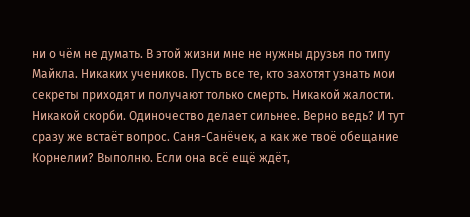ни о чём не думать. В этой жизни мне не нужны друзья по типу Майкла. Никаких учеников. Пусть все те, кто захотят узнать мои секреты приходят и получают только смерть. Никакой жалости. Никакой скорби. Одиночество делает сильнее. Верно ведь? И тут сразу же встаёт вопрос. Cаня-Санёчек, а как же твоё обещание Корнелии? Выполню. Если она всё ещё ждёт,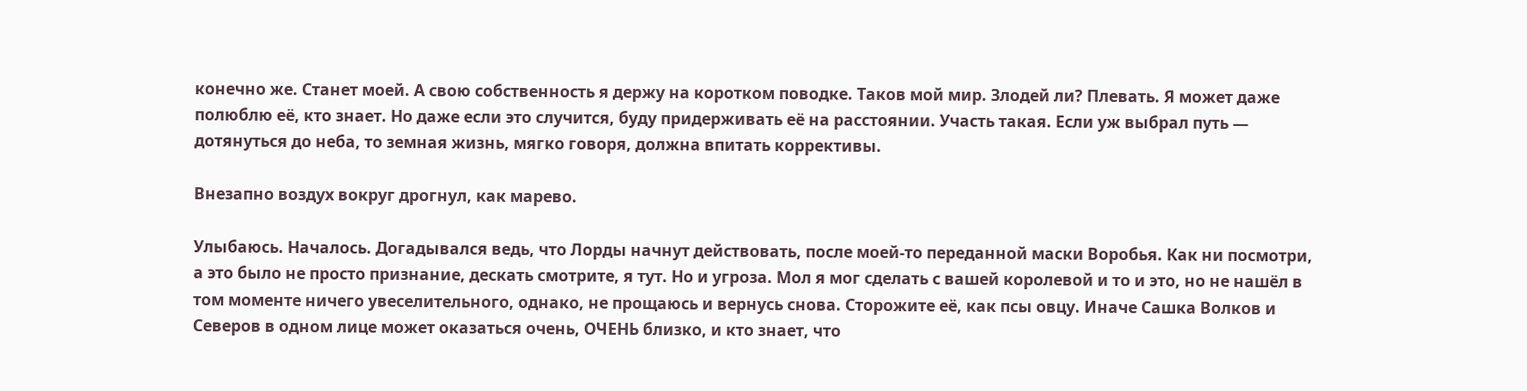конечно же. Станет моей. А свою собственность я держу на коротком поводке. Таков мой мир. Злодей ли? Плевать. Я может даже полюблю её, кто знает. Но даже если это случится, буду придерживать её на расстоянии. Участь такая. Если уж выбрал путь — дотянуться до неба, то земная жизнь, мягко говоря, должна впитать коррективы.

Внезапно воздух вокруг дрогнул, как марево.

Улыбаюсь. Началось. Догадывался ведь, что Лорды начнут действовать, после моей-то переданной маски Воробья. Как ни посмотри, а это было не просто признание, дескать смотрите, я тут. Но и угроза. Мол я мог сделать с вашей королевой и то и это, но не нашёл в том моменте ничего увеселительного, однако, не прощаюсь и вернусь снова. Сторожите её, как псы овцу. Иначе Сашка Волков и Северов в одном лице может оказаться очень, ОЧЕНЬ близко, и кто знает, что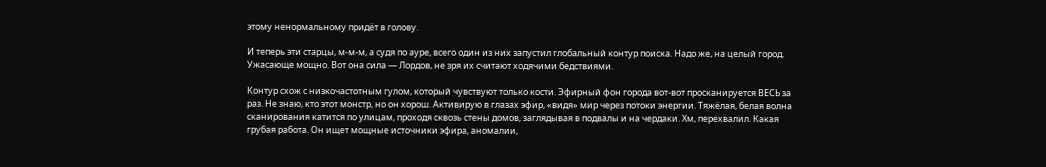этому ненормальному придёт в голову.

И теперь эти старцы, м-м-м, а судя по ауре, всего один из них запустил глобальный контур поиска. Надо же, на целый город. Ужасающе мощно. Вот она сила — Лордов, не зря их считают ходячими бедствиями.

Контур схож с низкочастотным гулом, который чувствуют только кости. Эфирный фон города вот-вот просканируется ВЕСЬ за раз. Не знаю, кто этот монстр, но он хорош. Активирую в глазах эфир, «видя» мир через потоки энергии. Тяжёлая, белая волна сканирования катится по улицам, проходя сквозь стены домов, заглядывая в подвалы и на чердаки. Хм, перехвалил. Какая грубая работа. Он ищет мощные источники эфира, аномалии,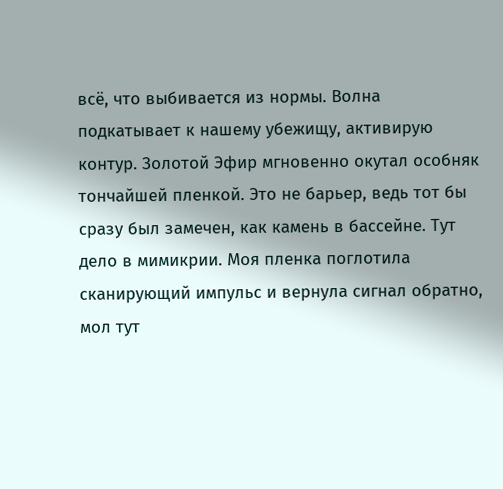всё, что выбивается из нормы. Волна подкатывает к нашему убежищу, активирую контур. Золотой Эфир мгновенно окутал особняк тончайшей пленкой. Это не барьер, ведь тот бы сразу был замечен, как камень в бассейне. Тут дело в мимикрии. Моя пленка поглотила сканирующий импульс и вернула сигнал обратно, мол тут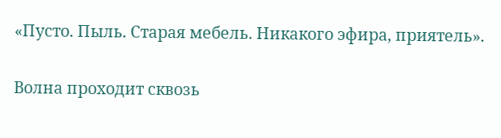«Пусто. Пыль. Старая мебель. Никакого эфира, приятель».

Волна проходит сквозь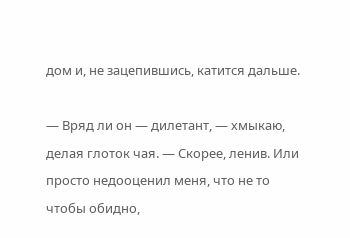дом и, не зацепившись, катится дальше.

— Вряд ли он — дилетант, — хмыкаю, делая глоток чая. — Скорее, ленив. Или просто недооценил меня, что не то чтобы обидно,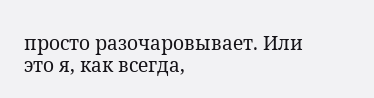просто разочаровывает. Или это я, как всегда,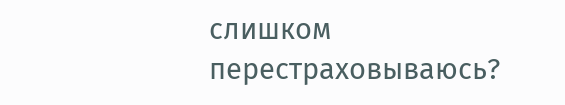слишком перестраховываюсь?